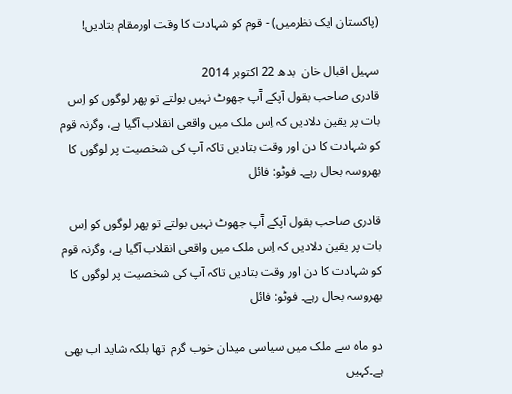(پاکستان ایک نظرمیں) - قوم کو شہادت کا وقت اورمقام بتادیں!

سہیل اقبال خان  بدھ 22 اکتوبر 2014
قادری صاحب بقول آپکے آٓپ جھوٹ نہیں بولتے تو پھر لوگوں کو اِس بات پر یقین دلادیں کہ اِس ملک میں واقعی انقلاب آگیا ہے، وگرنہ قوم کو شہادت کا دن اور وقت بتادیں تاکہ آپ کی شخصیت پر لوگوں کا بھروسہ بحال رہے۔ فوٹو: فائل

قادری صاحب بقول آپکے آٓپ جھوٹ نہیں بولتے تو پھر لوگوں کو اِس بات پر یقین دلادیں کہ اِس ملک میں واقعی انقلاب آگیا ہے، وگرنہ قوم کو شہادت کا دن اور وقت بتادیں تاکہ آپ کی شخصیت پر لوگوں کا بھروسہ بحال رہے۔ فوٹو: فائل

دو ماہ سے ملک میں سیاسی میدان خوب گرم  تھا بلکہ شاید اب بھی ہے۔کہیں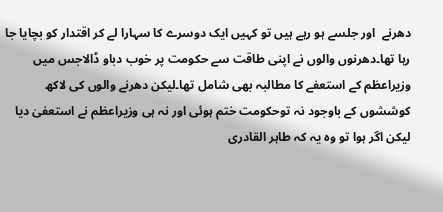دھرنے  اور جلسے ہو رہے ہیں تو کہیں ایک دوسرے کا سہارا لے کر اقتدار کو بچایا جا رہا تھا۔دھرنوں والوں نے اپنی طاقت سے حکومت پر خوب دباو ڈالاجس میں وزیراعظم کے استعفے کا مطالبہ بھی شامل تھا۔لیکن دھرنے والوں کی لاکھ کوششوں کے باوجود نہ توحکومت ختم ہوئی اور نہ ہی وزیراعظم نے استعفیٰ دیا لیکن اگر ہوا تو وہ یہ کہ طاہر القادری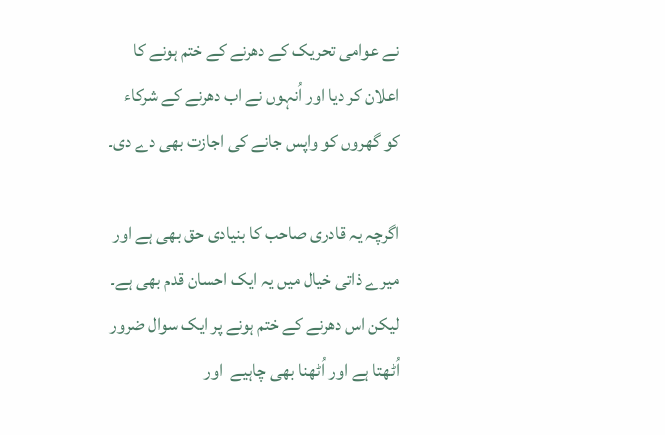نے عوامی تحریک کے دھرنے کے ختم ہونے کا اعلان کر دیا اور اُنہوں نے اب دھرنے کے شرکاء کو گھروں کو واپس جانے کی اجازت بھی دے دی۔

اگرچہ یہ قادری صاحب کا بنیادی حق بھی ہے اور میرے ذاتی خیال میں یہ ایک احسان قدم بھی ہے۔ لیکن اس دھرنے کے ختم ہونے پر ایک سوال ضرور اُٹھتا ہے اور اُٹھنا بھی چاہیے  اور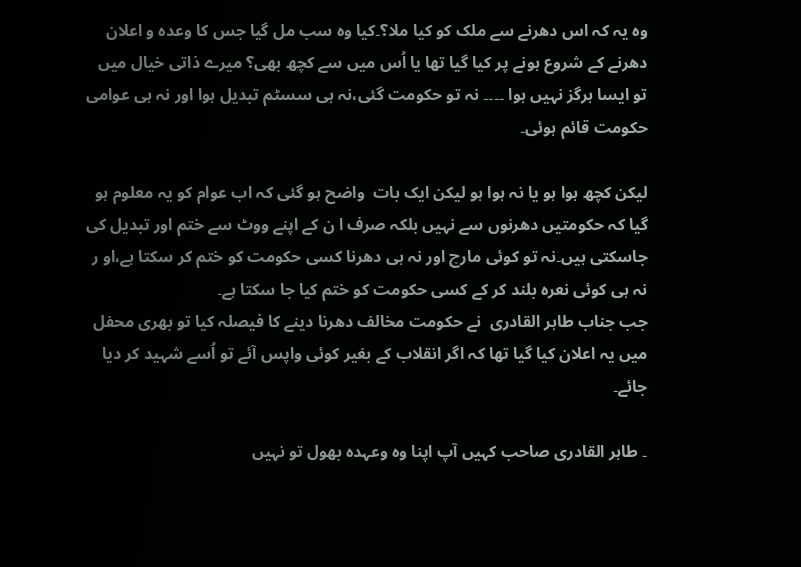وہ یہ کہ اس دھرنے سے ملک کو کیا ملا؟۔کیا وہ سب مل گیا جس کا وعدہ و اعلان دھرنے کے شروع ہونے پر کیا گیا تھا یا اُس میں سے کچھ بھی؟ میرے ذاتی خیال میں تو ایسا ہرگز نہیں ہوا ۔۔۔۔ نہ تو حکومت گئی،نہ ہی سسٹم تبدیل ہوا اور نہ ہی عوامی حکومت قائم ہوئی۔

لیکن کچھ ہوا ہو یا نہ ہوا ہو لیکن ایک بات  واضح ہو گئی کہ اب عوام کو یہ معلوم ہو گیا کہ حکومتیں دھرنوں سے نہیں بلکہ صرف ا ن کے اپنے ووٹ سے ختم اور تبدیل کی جاسکتی ہیں۔نہ تو کوئی مارچ اور نہ ہی دھرنا کسی حکومت کو ختم کر سکتا ہے،او ر نہ ہی کوئی نعرہ بلند کر کے کسی حکومت کو ختم کیا جا سکتا ہے۔
جب جناب طاہر القادری  نے حکومت مخالف دھرنا دینے کا فیصلہ کیا تو بھری محفل میں یہ اعلان کیا گیا تھا کہ اگر انقلاب کے بغیر کوئی واپس آئے تو اُسے شہید کر دیا جائے۔

۔ طاہر القادری صاحب کہیں آپ اپنا وہ وعہدہ بھول تو نہیں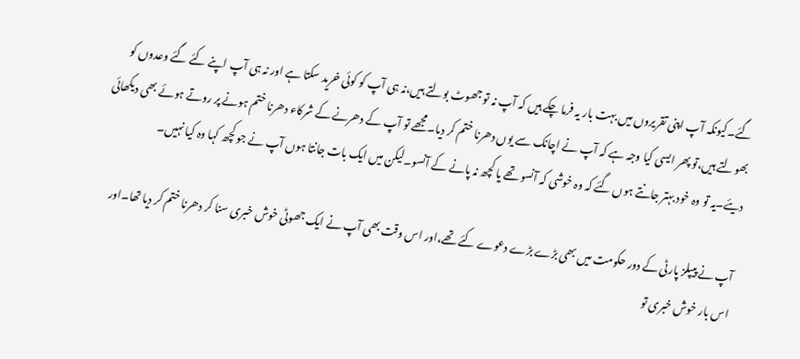گئے۔کیونکہ آپ اپنی تقریروں میں بہت بار یہ فرما چکے ہیں کہ آپ نہ تو جھوٹ بولتے ہیں،نہ ہی آپ کو کوئی خرید سکتا ہے اور نہ ہی آپ اپنے کئے گئے وعدوں کو بھولتے ہیں،تو پھر ایسی کیا وجہ ہے کہ آپ نے اچانک سے یوں دھرنا ختم کر دیا۔مجھے تو آپ کے دھرنے کے شرکاء دھرنا ختم ہونے پر روتے ہوئے بھی دیکھائی دیئے۔یہ تو وہ خود بہتر جانتے ہوں گئے کہ وہ خوشی کہ آنسو تھے یا کچھ نہ پانے کے آنسو۔لیکن میں ایک بات جانتا ہوں آپ نے جو کچھ کہا وہ کیا نہیں۔

آپ نے پیپلز پارٹی کے دور حکومت میں بھی بڑے بڑے دعوے کئے تھے،اور اس وقت بھی آپ نے ایک جھوٹی خوش خبری سنا کر دھرنا ختم کر دیا تھا۔اور اس بار خوش خبری تو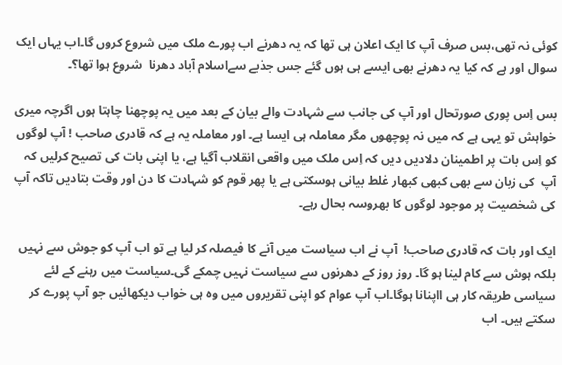کوئی نہ تھی،بس صرف آپ کا ایک اعلان ہی تھا کہ یہ دھرنے اب پورے ملک میں شروع کروں گا۔اب یہاں ایک سوال اور ہے کہ کیا یہ دھرنے بھی ایسے ہی ہوں گئے جس جذبے سےاسلام آباد دھرنا  شروع ہوا تھا؟۔

بس اِس پوری صورتحال اور آپ کی جانب سے شہادت والے بیان کے بعد میں یہ پوچھنا چاہتا ہوں اگرچہ میری خواہش تو یہی ہے کہ میں نہ پوچھوں مگر معاملہ ہی ایسا ہے۔ اور معاملہ یہ ہے کہ قادری صاحب ! آپ لوگوں کو اِس بات پر اطمینان دلادیں دیں کہ اِس ملک میں واقعی انقلاب آگیا ہے، یا اپنی بات کی تصیح کرلیں کہ آپ  کی زبان سے بھی کبھی کبھار غلط بیانی ہوسکتی ہے یا پھر قوم کو شہادت کا دن اور وقت بتادیں تاکہ آپ کی شخصیت پر موجود لوگوں کا بھروسہ بحال رہے۔

ایک اور بات کہ قادری صاحب!  آپ نے اب سیاست میں آنے کا فیصلہ کر لیا ہے تو اب آپ کو جوش سے نہیں بلکہ ہوش سے کام لینا ہو گا۔ روز روز کے دھرنوں سے سیاست نہیں چمکے گی۔سیاست میں رہنے کے لئے سیاسی طریقہ کار ہی ااپنانا ہوگا۔اب آپ عوام کو اپنی تقریروں میں وہ ہی خواب دیکھائیں جو آپ پورے کر سکتے ہیں۔ اب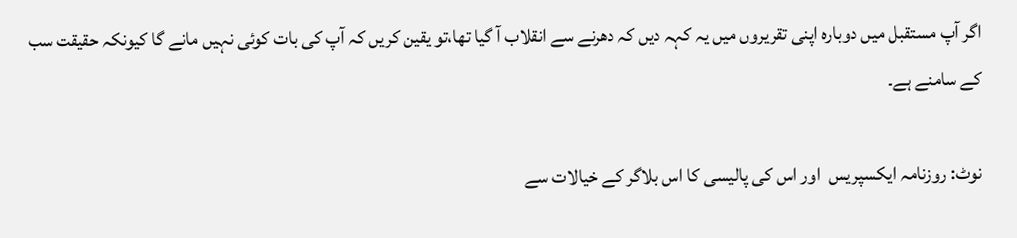اگر آپ مستقبل میں دوبارہ اپنی تقریروں میں یہ کہہ دیں کہ دھرنے سے انقلاب آ گیا تھا،تو یقین کریں کہ آپ کی بات کوئی نہیں مانے گا کیونکہ حقیقت سب کے سامنے ہے۔

نوٹ: روزنامہ ایکسپریس  اور اس کی پالیسی کا اس بلاگر کے خیالات سے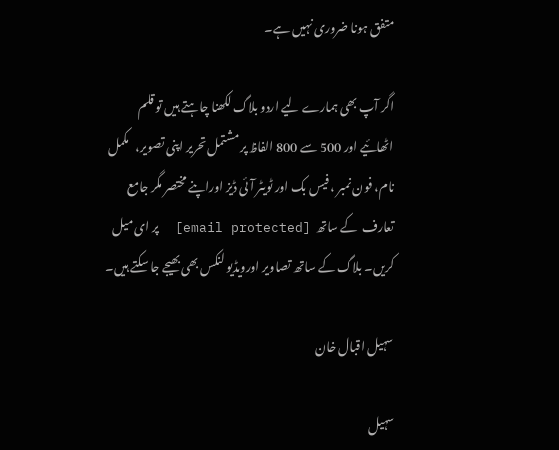متفق ہونا ضروری نہیں ہے۔

اگر آپ بھی ہمارے لیے اردو بلاگ لکھنا چاہتے ہیں تو قلم اٹھائیے اور 500 سے 800 الفاظ پر مشتمل تحریر اپنی تصویر،   مکمل نام، فون نمبر ، فیس بک اور ٹویٹر آئی ڈیز اوراپنے مختصر مگر جامع تعارف  کے ساتھ  [email protected]  پر ای میل کریں۔ بلاگ کے ساتھ تصاویر اورویڈیو لنکس بھی بھیجے جا سکتے ہیں۔

سہیل اقبال خان

سہیل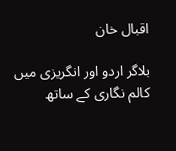اقبال خان

بلاگر اردو اور انگریزی میں کالم نگاری کے ساتھ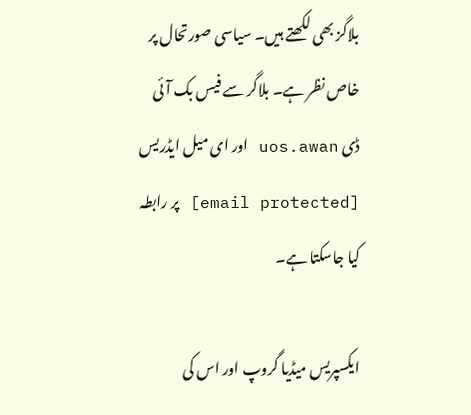بلاگز بھی لکھتے ہیں۔ سیاسی صورتحال پر خاص نظر ہے۔ بلاگر سے فیس بک آئی ڈی uos.awan اور ای میل ایڈریس [email protected] پر رابطہ کیا جاسکتا ہے۔

ایکسپریس میڈیا گروپ اور اس کی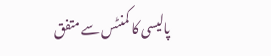پالیسی کا کمنٹس سے متفق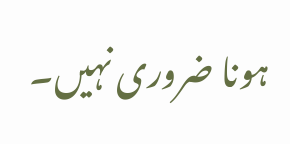ہونا ضروری نہیں۔